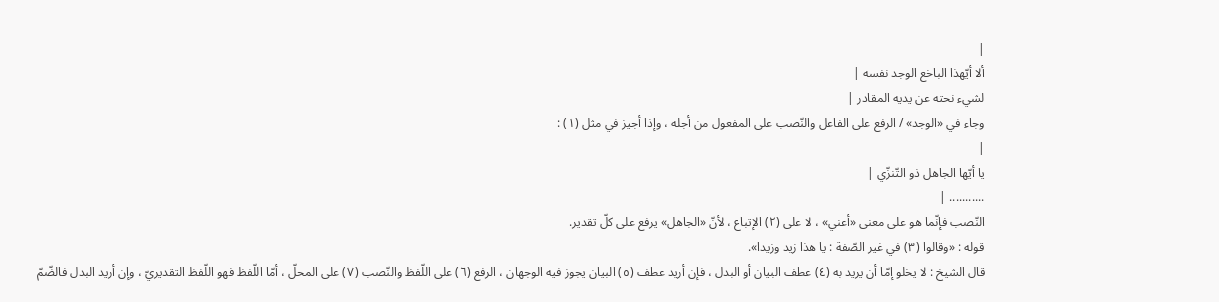|
ألا أيّهذا الباخع الوجد نفسه |
لشيء نحته عن يديه المقادر |
وجاء في «الوجد» / الرفع على الفاعل والنّصب على المفعول من أجله ، وإذا أجيز في مثل (١) :
|
يا أيّها الجاهل ذو التّنزّي |
........... |
النّصب فإنّما هو على معنى «أعني» ، لا على (٢) الإتباع ، لأنّ «الجاهل» يرفع على كلّ تقدير.
قوله : «وقالوا (٣) في غير الصّفة : يا هذا زيد وزيدا».
قال الشيخ : لا يخلو إمّا أن يريد به (٤) عطف البيان أو البدل ، فإن أريد عطف (٥) البيان يجوز فيه الوجهان ، الرفع (٦) على اللّفظ والنّصب (٧) على المحلّ ، أمّا اللّفظ فهو اللّفظ التقديريّ ، وإن أريد البدل فالضّمّ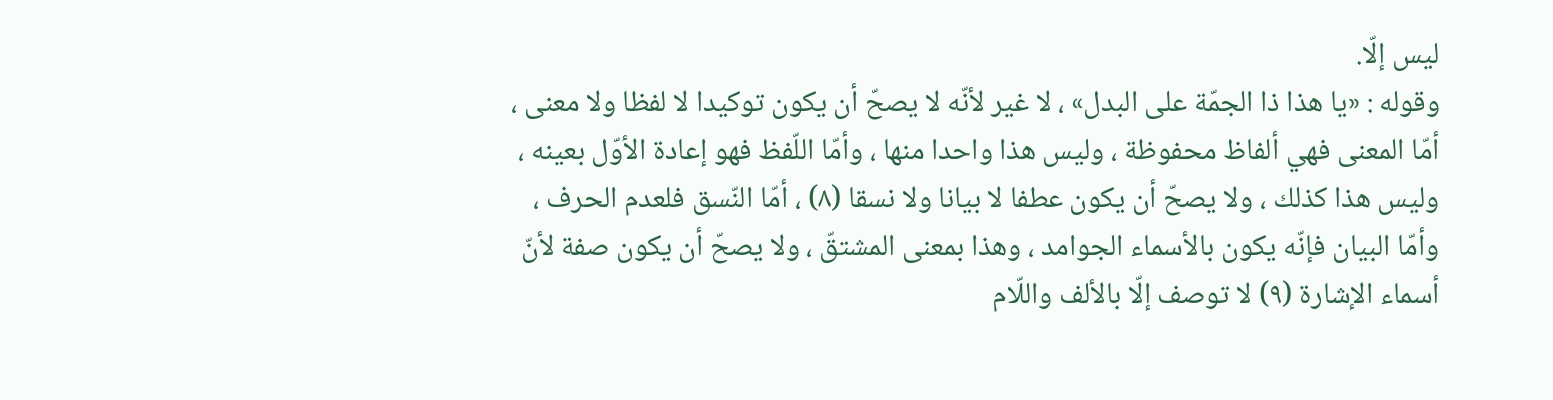ليس إلّا.
وقوله : «يا هذا ذا الجمّة على البدل» ، لا غير لأنّه لا يصحّ أن يكون توكيدا لا لفظا ولا معنى ، أمّا المعنى فهي ألفاظ محفوظة ، وليس هذا واحدا منها ، وأمّا اللّفظ فهو إعادة الأوّل بعينه ، وليس هذا كذلك ، ولا يصحّ أن يكون عطفا لا بيانا ولا نسقا (٨) ، أمّا النّسق فلعدم الحرف ، وأمّا البيان فإنّه يكون بالأسماء الجوامد ، وهذا بمعنى المشتقّ ، ولا يصحّ أن يكون صفة لأنّ أسماء الإشارة (٩) لا توصف إلّا بالألف واللّام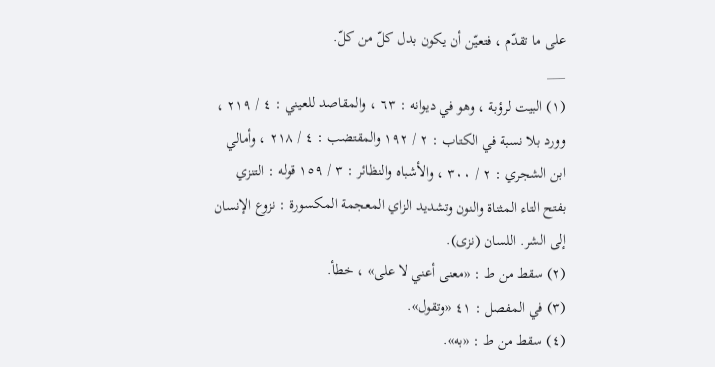على ما تقدّم ، فتعيّن أن يكون بدل كلّ من كلّ.
___
(١) البيت لرؤبة ، وهو في ديوانه : ٦٣ ، والمقاصد للعيني : ٤ / ٢١٩ ، وورد بلا نسبة في الكتاب : ٢ / ١٩٢ والمقتضب : ٤ / ٢١٨ ، وأمالي ابن الشجري : ٢ / ٣٠٠ ، والأشباه والنظائر : ٣ / ١٥٩ قوله : التنزي بفتح التاء المثناة والنون وتشديد الزاي المعجمة المكسورة : نزوع الإنسان إلى الشر. اللسان (نزى).
(٢) سقط من ط : «معنى أعني لا على» ، خطأ.
(٣) في المفصل : ٤١ «وتقول».
(٤) سقط من ط : «به».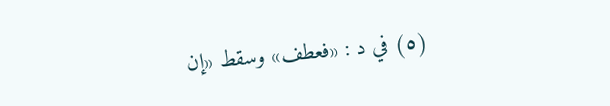(٥) في د : «فعطف» وسقط «إن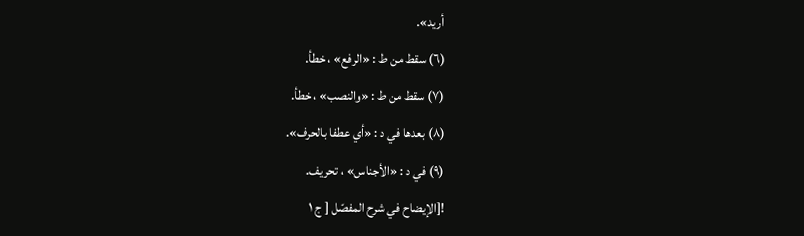أريد».
(٦) سقط من ط : «الرفع» ، خطأ.
(٧) سقط من ط : «والنصب» ، خطأ.
(٨) بعدها في د : «أي عطفا بالحرف».
(٩) في د : «الأجناس» ، تحريف.
![الإيضاح في شرح المفصّل [ ج ١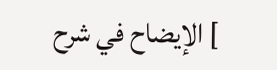] الإيضاح في شرح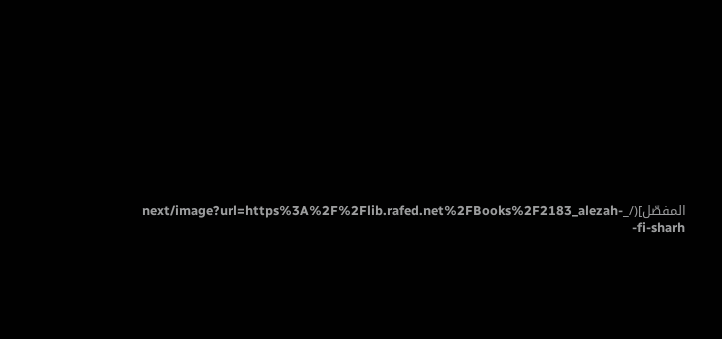المفصّل](/_next/image?url=https%3A%2F%2Flib.rafed.net%2FBooks%2F2183_alezah-fi-sharh-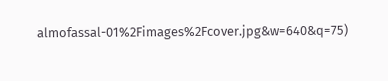almofassal-01%2Fimages%2Fcover.jpg&w=640&q=75)